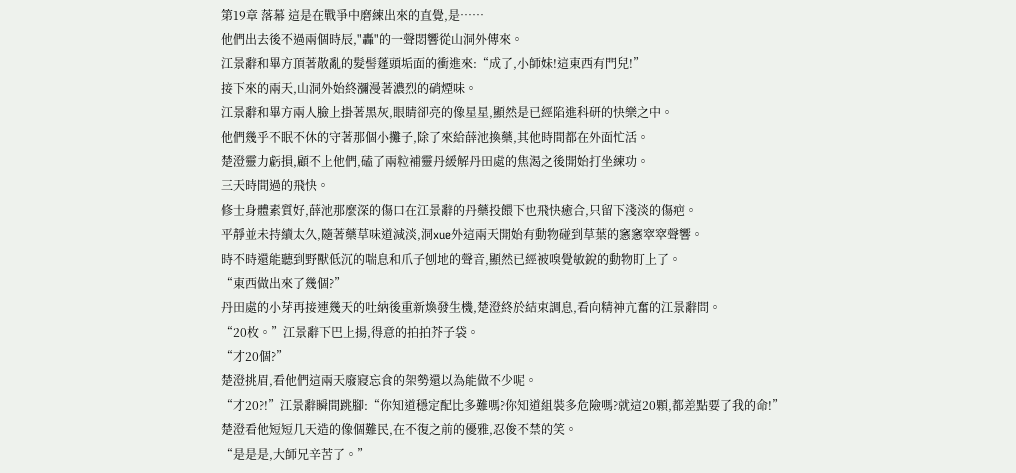第19章 落幕 這是在戰爭中磨練出來的直覺,是……
他們出去後不過兩個時辰,"轟"的一聲悶響從山洞外傳來。
江景辭和畢方頂著散亂的髮髻蓬頭垢面的衝進來:“成了,小師妹!這東西有門兒!”
接下來的兩天,山洞外始終瀰漫著濃烈的硝煙味。
江景辭和畢方兩人臉上掛著黑灰,眼睛卻亮的像星星,顯然是已經陷進科研的快樂之中。
他們幾乎不眠不休的守著那個小攤子,除了來給薛池換藥,其他時間都在外面忙活。
楚澄靈力虧損,顧不上他們,磕了兩粒補靈丹緩解丹田處的焦渴之後開始打坐練功。
三天時間過的飛快。
修士身體素質好,薛池那麼深的傷口在江景辭的丹藥投餵下也飛快癒合,只留下淺淡的傷疤。
平靜並未持續太久,隨著藥草味道減淡,洞xue外這兩天開始有動物碰到草葉的窸窸窣窣聲響。
時不時還能聽到野獸低沉的喘息和爪子刨地的聲音,顯然已經被嗅覺敏銳的動物盯上了。
“東西做出來了幾個?”
丹田處的小芽再接連幾天的吐納後重新煥發生機,楚澄終於結束調息,看向精神亢奮的江景辭問。
“20枚。”江景辭下巴上揚,得意的拍拍芥子袋。
“才20個?”
楚澄挑眉,看他們這兩天廢寢忘食的架勢還以為能做不少呢。
“才20?!”江景辭瞬間跳腳:“你知道穩定配比多難嗎?你知道組裝多危險嗎?就這20顆,都差點要了我的命!”
楚澄看他短短几天造的像個難民,在不復之前的優雅,忍俊不禁的笑。
“是是是,大師兄辛苦了。”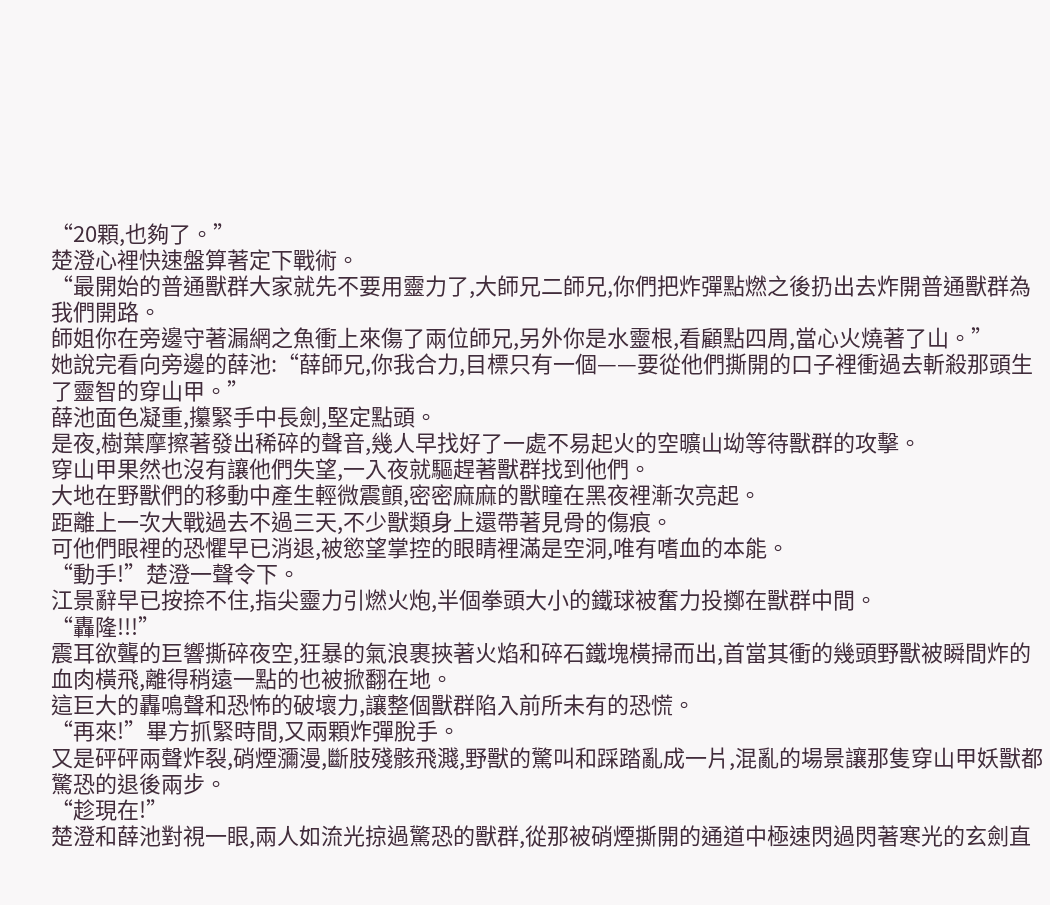“20顆,也夠了。”
楚澄心裡快速盤算著定下戰術。
“最開始的普通獸群大家就先不要用靈力了,大師兄二師兄,你們把炸彈點燃之後扔出去炸開普通獸群為我們開路。
師姐你在旁邊守著漏網之魚衝上來傷了兩位師兄,另外你是水靈根,看顧點四周,當心火燒著了山。”
她說完看向旁邊的薛池:“薛師兄,你我合力,目標只有一個——要從他們撕開的口子裡衝過去斬殺那頭生了靈智的穿山甲。”
薛池面色凝重,攥緊手中長劍,堅定點頭。
是夜,樹葉摩擦著發出稀碎的聲音,幾人早找好了一處不易起火的空曠山坳等待獸群的攻擊。
穿山甲果然也沒有讓他們失望,一入夜就驅趕著獸群找到他們。
大地在野獸們的移動中產生輕微震顫,密密麻麻的獸瞳在黑夜裡漸次亮起。
距離上一次大戰過去不過三天,不少獸類身上還帶著見骨的傷痕。
可他們眼裡的恐懼早已消退,被慾望掌控的眼睛裡滿是空洞,唯有嗜血的本能。
“動手!”楚澄一聲令下。
江景辭早已按捺不住,指尖靈力引燃火炮,半個拳頭大小的鐵球被奮力投擲在獸群中間。
“轟隆!!!”
震耳欲聾的巨響撕碎夜空,狂暴的氣浪裹挾著火焰和碎石鐵塊橫掃而出,首當其衝的幾頭野獸被瞬間炸的血肉橫飛,離得稍遠一點的也被掀翻在地。
這巨大的轟鳴聲和恐怖的破壞力,讓整個獸群陷入前所未有的恐慌。
“再來!”畢方抓緊時間,又兩顆炸彈脫手。
又是砰砰兩聲炸裂,硝煙瀰漫,斷肢殘骸飛濺,野獸的驚叫和踩踏亂成一片,混亂的場景讓那隻穿山甲妖獸都驚恐的退後兩步。
“趁現在!”
楚澄和薛池對視一眼,兩人如流光掠過驚恐的獸群,從那被硝煙撕開的通道中極速閃過閃著寒光的玄劍直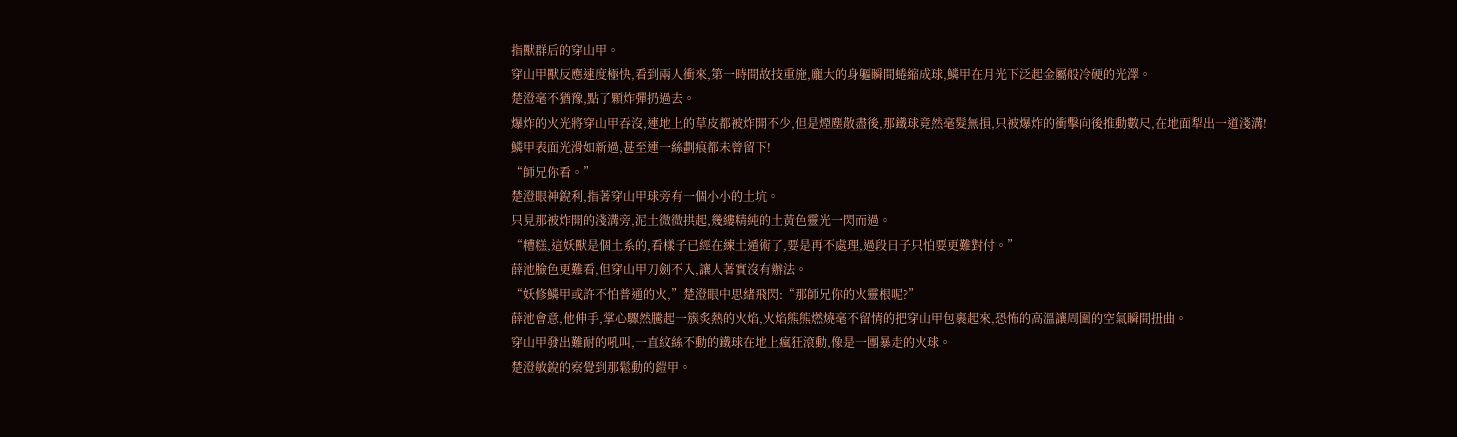指獸群后的穿山甲。
穿山甲獸反應速度極快,看到兩人衝來,第一時間故技重施,龐大的身軀瞬間蜷縮成球,鱗甲在月光下泛起金屬般冷硬的光澤。
楚澄毫不猶豫,點了顆炸彈扔過去。
爆炸的火光將穿山甲吞沒,連地上的草皮都被炸開不少,但是煙塵散盡後,那鐵球竟然毫髮無損,只被爆炸的衝擊向後推動數尺,在地面犁出一道淺溝!
鱗甲表面光滑如新過,甚至連一絲劃痕都未曾留下!
“師兄你看。”
楚澄眼神銳利,指著穿山甲球旁有一個小小的土坑。
只見那被炸開的淺溝旁,泥土微微拱起,幾縷精純的土黃色靈光一閃而過。
“糟糕,這妖獸是個土系的,看樣子已經在練土遁術了,要是再不處理,過段日子只怕要更難對付。”
薛池臉色更難看,但穿山甲刀劍不入,讓人著實沒有辦法。
“妖修鱗甲或許不怕普通的火,”楚澄眼中思緒飛閃:“那師兄你的火靈根呢?”
薛池會意,他伸手,掌心驟然騰起一簇炙熱的火焰,火焰熊熊燃燒毫不留情的把穿山甲包裹起來,恐怖的高溫讓周圍的空氣瞬間扭曲。
穿山甲發出難耐的吼叫,一直紋絲不動的鐵球在地上瘋狂滾動,像是一團暴走的火球。
楚澄敏銳的察覺到那鬆動的鎧甲。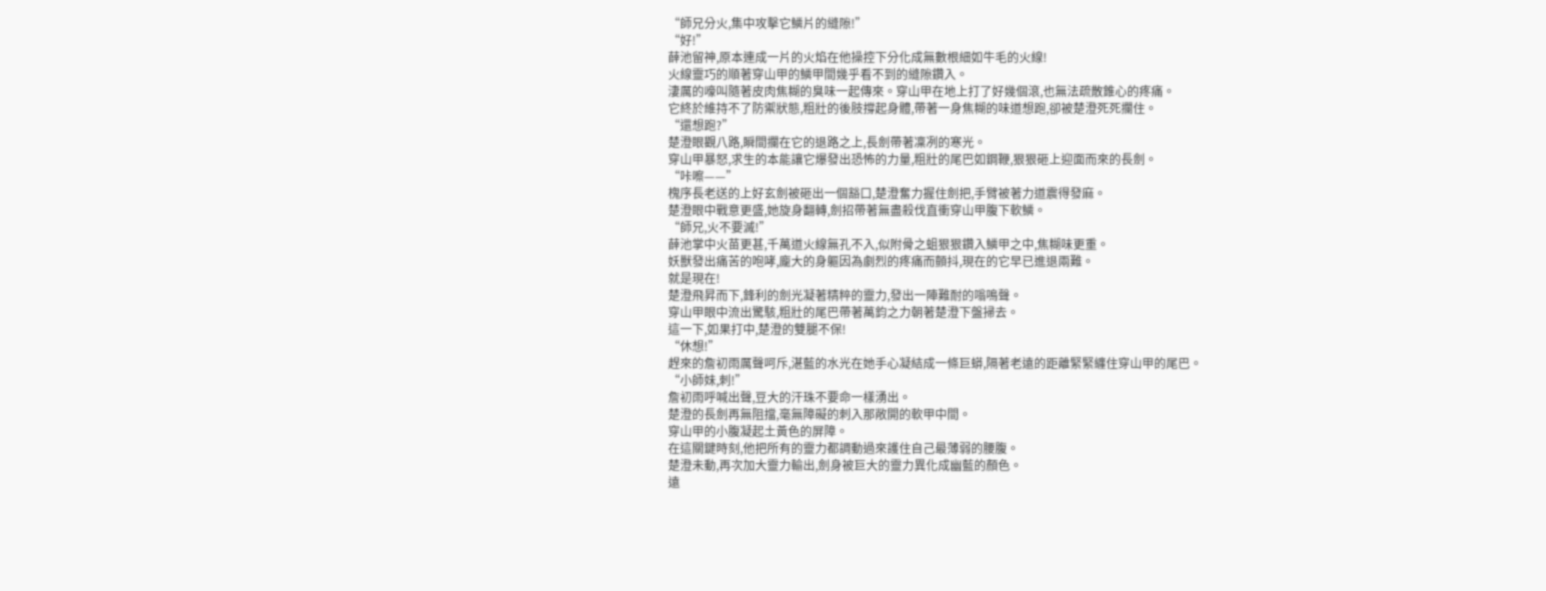“師兄分火,集中攻擊它鱗片的縫隙!”
“好!”
薛池留神,原本連成一片的火焰在他操控下分化成無數根細如牛毛的火線!
火線靈巧的順著穿山甲的鱗甲間幾乎看不到的縫隙鑽入。
淒厲的嚎叫隨著皮肉焦糊的臭味一起傳來。穿山甲在地上打了好幾個滾,也無法疏散錐心的疼痛。
它終於維持不了防禦狀態,粗壯的後肢撐起身體,帶著一身焦糊的味道想跑,卻被楚澄死死攔住。
“還想跑?”
楚澄眼觀八路,瞬間攔在它的退路之上,長劍帶著凜冽的寒光。
穿山甲暴怒,求生的本能讓它爆發出恐怖的力量,粗壯的尾巴如鋼鞭,狠狠砸上迎面而來的長劍。
“咔嚓——”
槐序長老送的上好玄劍被砸出一個豁口,楚澄奮力握住劍把,手臂被著力道震得發麻。
楚澄眼中戰意更盛,她旋身翻轉,劍招帶著無盡殺伐直衝穿山甲腹下軟鱗。
“師兄,火不要滅!”
薛池掌中火苗更甚,千萬道火線無孔不入,似附骨之蛆狠狠鑽入鱗甲之中,焦糊味更重。
妖獸發出痛苦的咆哮,龐大的身軀因為劇烈的疼痛而顫抖,現在的它早已進退兩難。
就是現在!
楚澄飛昇而下,鋒利的劍光凝著精粹的靈力,發出一陣難耐的嗡鳴聲。
穿山甲眼中流出驚駭,粗壯的尾巴帶著萬鈞之力朝著楚澄下盤掃去。
這一下,如果打中,楚澄的雙腿不保!
“休想!”
趕來的詹初雨厲聲呵斥,湛藍的水光在她手心凝結成一條巨蟒,隔著老遠的距離緊緊纏住穿山甲的尾巴。
“小師妹,刺!”
詹初雨呼喊出聲,豆大的汗珠不要命一樣湧出。
楚澄的長劍再無阻擋,毫無障礙的刺入那敞開的軟甲中間。
穿山甲的小腹凝起土黃色的屏障。
在這關鍵時刻,他把所有的靈力都調動過來護住自己最薄弱的腰腹。
楚澄未動,再次加大靈力輸出,劍身被巨大的靈力異化成幽藍的顏色。
遠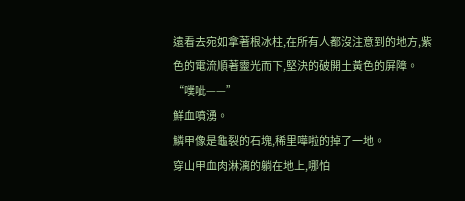遠看去宛如拿著根冰柱,在所有人都沒注意到的地方,紫色的電流順著靈光而下,堅決的破開土黃色的屏障。
“噗呲——”
鮮血噴湧。
鱗甲像是龜裂的石塊,稀里嘩啦的掉了一地。
穿山甲血肉淋漓的躺在地上,哪怕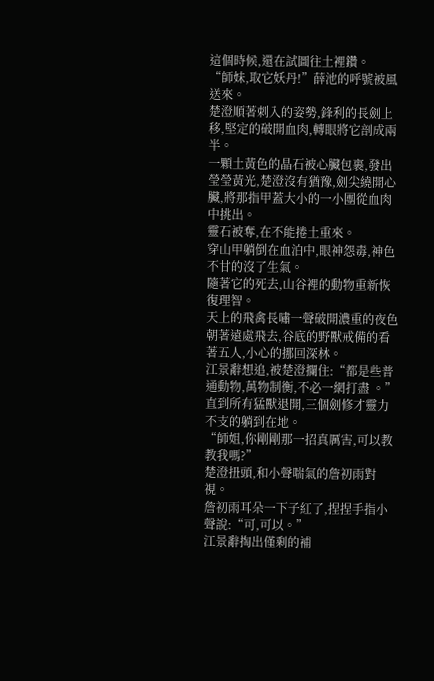這個時候,還在試圖往土裡鑽。
“師妹,取它妖丹!”薛池的呼號被風送來。
楚澄順著刺入的姿勢,鋒利的長劍上移,堅定的破開血肉,轉眼將它剖成兩半。
一顆土黃色的晶石被心臟包裹,發出瑩瑩黃光,楚澄沒有猶豫,劍尖繞開心臟,將那指甲蓋大小的一小團從血肉中挑出。
靈石被奪,在不能捲土重來。
穿山甲躺倒在血泊中,眼神怨毒,神色不甘的沒了生氣。
隨著它的死去,山谷裡的動物重新恢復理智。
天上的飛禽長嘯一聲破開濃重的夜色朝著遠處飛去,谷底的野獸戒備的看著五人,小心的挪回深林。
江景辭想追,被楚澄攔住:“都是些普通動物,萬物制衡,不必一網打盡 。”
直到所有猛獸退開,三個劍修才靈力不支的躺到在地。
“師姐,你剛剛那一招真厲害,可以教教我嗎?”
楚澄扭頭,和小聲喘氣的詹初雨對視。
詹初雨耳朵一下子紅了,捏捏手指小聲說:“可,可以。”
江景辭掏出僅剩的補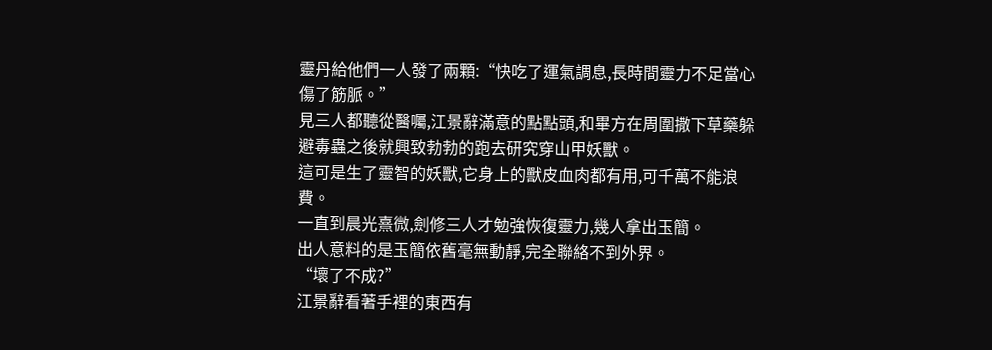靈丹給他們一人發了兩顆:“快吃了運氣調息,長時間靈力不足當心傷了筋脈。”
見三人都聽從醫囑,江景辭滿意的點點頭,和畢方在周圍撒下草藥躲避毒蟲之後就興致勃勃的跑去研究穿山甲妖獸。
這可是生了靈智的妖獸,它身上的獸皮血肉都有用,可千萬不能浪費。
一直到晨光熹微,劍修三人才勉強恢復靈力,幾人拿出玉簡。
出人意料的是玉簡依舊毫無動靜,完全聯絡不到外界。
“壞了不成?”
江景辭看著手裡的東西有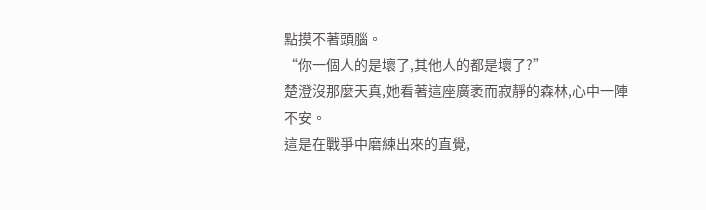點摸不著頭腦。
“你一個人的是壞了,其他人的都是壞了?”
楚澄沒那麼天真,她看著這座廣袤而寂靜的森林,心中一陣不安。
這是在戰爭中磨練出來的直覺,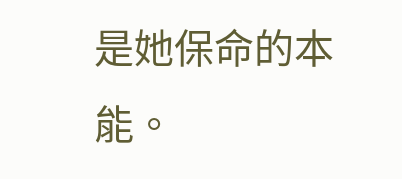是她保命的本能。